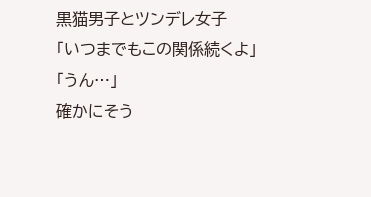黒猫男子とツンデレ女子
「いつまでもこの関係続くよ」
「うん…」
確かにそう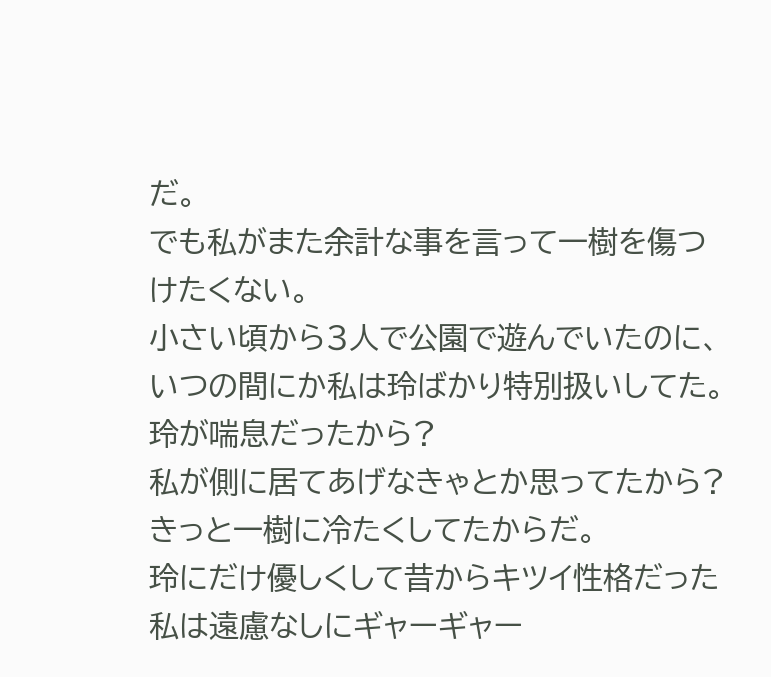だ。
でも私がまた余計な事を言って一樹を傷つけたくない。
小さい頃から3人で公園で遊んでいたのに、
いつの間にか私は玲ばかり特別扱いしてた。
玲が喘息だったから?
私が側に居てあげなきゃとか思ってたから?
きっと一樹に冷たくしてたからだ。
玲にだけ優しくして昔からキツイ性格だった私は遠慮なしにギャーギャー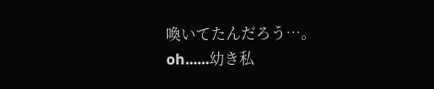喚いてたんだろう…。
oh......幼き私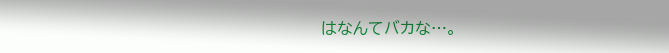はなんてバカな…。